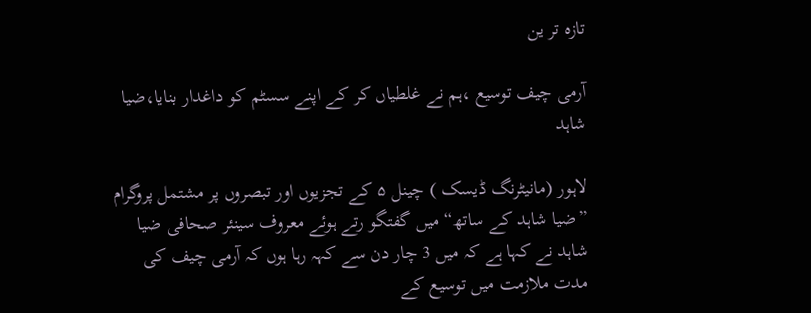تازہ تر ین

آرمی چیف توسیع ،ہم نے غلطیاں کر کے اپنے سسٹم کو داغدار بنایا،ضیا شاہد

لاہور (مانیٹرنگ ڈیسک ) چینل ۵ کے تجزیوں اور تبصروں پر مشتمل پروگرام ”ضیا شاہد کے ساتھ“ میں گفتگو رتے ہوئے معروف سینئر صحافی ضیا شاہد نے کہا ہے کہ میں 3 چار دن سے کہہ رہا ہوں کہ آرمی چیف کی مدت ملازمت میں توسیع کے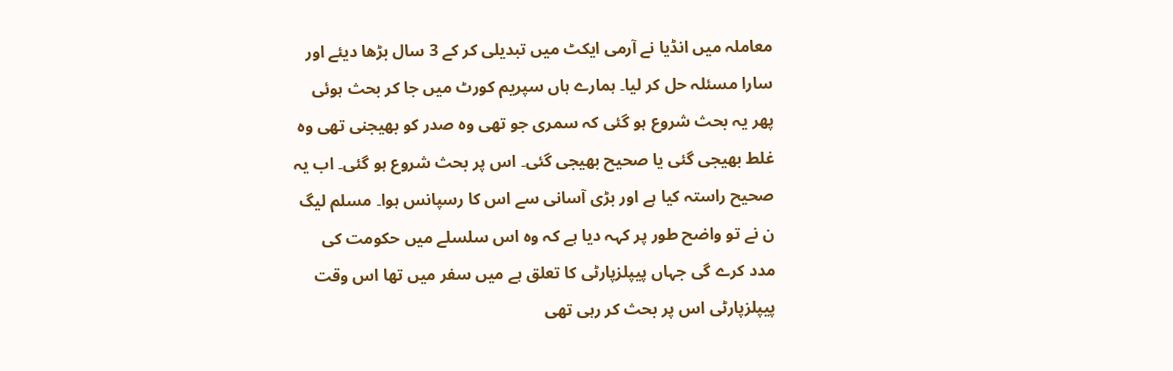معاملہ میں انڈیا نے آرمی ایکٹ میں تبدیلی کر کے 3 سال بڑھا دیئے اور سارا مسئلہ حل کر لیا۔ ہمارے ہاں سپریم کورٹ میں جا کر بحث ہوئی پھر یہ بحث شروع ہو گئی کہ سمری جو تھی وہ صدر کو بھیجنی تھی وہ غلط بھیجی گئی یا صحیح بھیجی گئی۔ اس پر بحث شروع ہو گئی۔ اب یہ صحیح راستہ کیا ہے اور بڑی آسانی سے اس کا رسپانس ہوا۔ مسلم لیگ ن نے تو واضح طور پر کہہ دیا ہے کہ وہ اس سلسلے میں حکومت کی مدد کرے گی جہاں پیپلزپارٹی کا تعلق ہے میں سفر میں تھا اس وقت پیپلزپارٹی اس پر بحث کر رہی تھی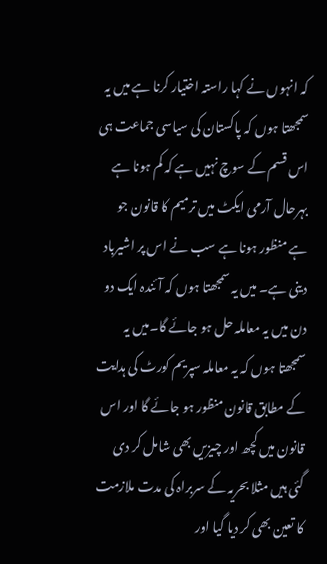کہ انہوں نے کہا راستہ اختیار کرنا ہے میں یہ سمجھتا ہوں کہ پاکستان کی سیاسی جماعت ہی اس قسم کے سوچ نہیں ہے کہ کم ہونا ہے بہرحال آرمی ایکٹ میں ترمیم کا قانون جو ہے منظور ہونا ہے سب نے اس پر اشیرباد دینی ہے۔ میں یہ سمجھتا ہوں کہ آئندہ ایک دو دن میں یہ معاملہ حل ہو جائے گا۔میں یہ سمجھتا ہوں کہ یہ معاملہ سپریم کورٹ کی ہدایت کے مطابق قانون منظور ہو جائے گا اور اس قانون میں کچھ اور چیزیں بھی شامل کر دی گئی ہیں مثلا بحریہ کے سربراہ کی مدت ملازمت کا تعین بھی کر دیا گیا اور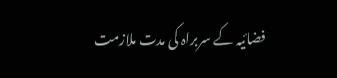فضائیہ کے سربراہ کی مدت ملازمت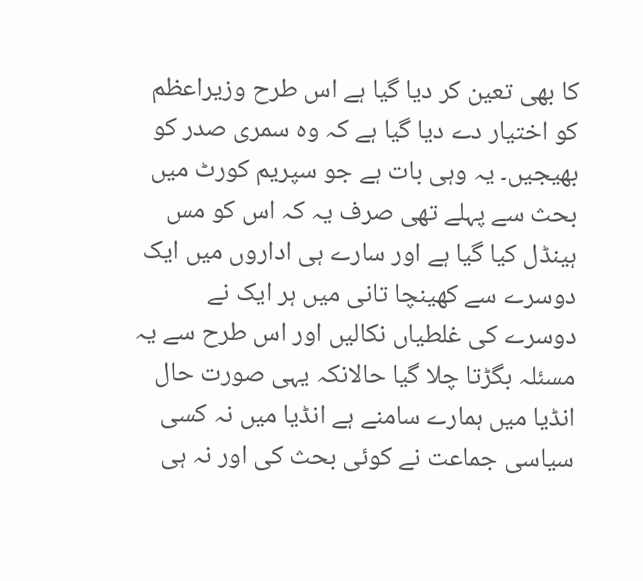کا بھی تعین کر دیا گیا ہے اس طرح وزیراعظم کو اختیار دے دیا گیا ہے کہ وہ سمری صدر کو بھیجیں۔ یہ وہی بات ہے جو سپریم کورٹ میں بحث سے پہلے تھی صرف یہ کہ اس کو مس ہینڈل کیا گیا ہے اور سارے ہی اداروں میں ایک دوسرے سے کھینچا تانی میں ہر ایک نے دوسرے کی غلطیاں نکالیں اور اس طرح سے یہ مسئلہ بگڑتا چلا گیا حالانکہ یہی صورت حال انڈیا میں ہمارے سامنے ہے انڈیا میں نہ کسی سیاسی جماعت نے کوئی بحث کی اور نہ ہی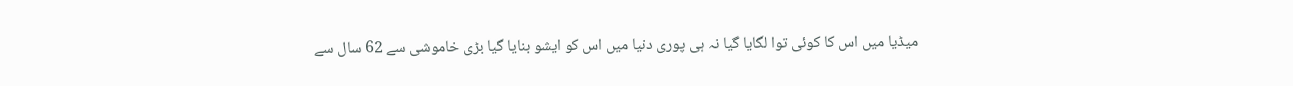میڈیا میں اس کا کوئی توا لگایا گیا نہ ہی پوری دنیا میں اس کو ایشو بنایا گیا بڑی خاموشی سے 62 سال سے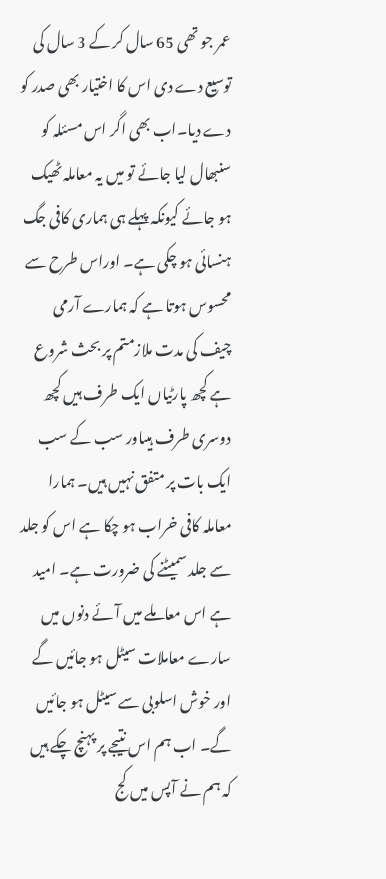عمر جو تھی 65 سال کر کے 3 سال کی توسیع دے دی اس کا اختیار بھی صدر کو دے دیا۔اب بھی اگر اس مسئلہ کو سنبھال لیا جائے تو میں یہ معاملہ ٹھیک ہو جائے کیونکہ پہلے ہی ہماری کافی جگ ہنسائی ہو چکی ہے۔ اوراس طرح سے محسوس ہوتا ہے کہ ہمارے آرمی چیف کی مدت ملازمتم پر بحث شروع ہے کچھ پارٹیاں ایک طرف ہیں کچھ دوسری طرف ہیںاور سب کے سب ایک بات پر متفق نہیں ہیں۔ ہمارا معاملہ کافی خراب ہو چکا ہے اس کو جلد سے جلد سمیٹنے کی ضرورت ہے۔ امید ہے اس معاملے میں آئے دنوں میں سارے معاملات سیٹل ہو جائیں گے اور خوش اسلوبی سے سیٹل ہو جائیں گے۔ اب ہم اس نتیجے پر پہنچ چکے ہیں کہ ہم نے آپس میں کج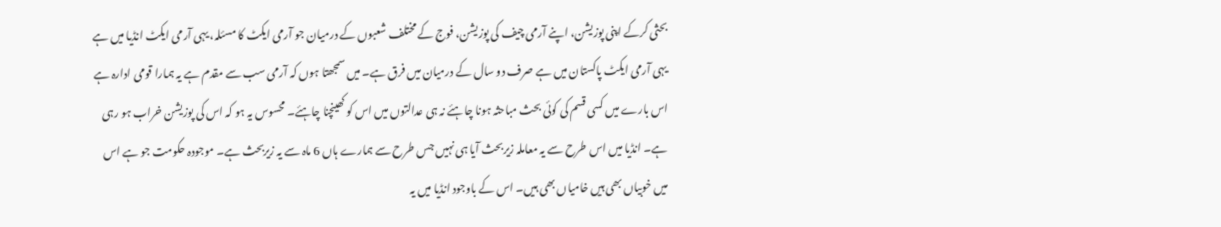بحثی کرکے اپنی پوزیشن، اپنے آرمی چیف کی پوزیشن، فوج کے مختلف شعبوں کے درمیان جو آرمی ایکٹ کا مسئلہ، یہی آرمی ایکٹ انڈیا میں ہے یہی آرمی ایکٹ پاکستان میں ہے صرف دو سال کے درمیان میں فرق ہے۔ میں سمجھتا ہوں کہ آرمی سب سے مقدم ہے یہ ہمارا قومی ادارہ ہے اس بارے میں کسی قسم کی کوئی بحث مباحثہ ہونا چاہئے نہ ہی عدالتوں میں اس کو کھینچنا چاہئے۔ محسوس یہ ہو کہ اس کی پوزیشن خراب ہو رہی ہے۔ انڈیا میں اس طرح سے یہ معاملہ زیربحث آیا ہی نہیں جس طرح سے ہمارے ہاں 6 ماہ سے یہ زیربحث ہے۔ موجودہ حکومت جو ہے اس میں خوبیاں بھی ہیں خامیاں بھی ہیں۔ اس کے باوجود انڈیا میں یہ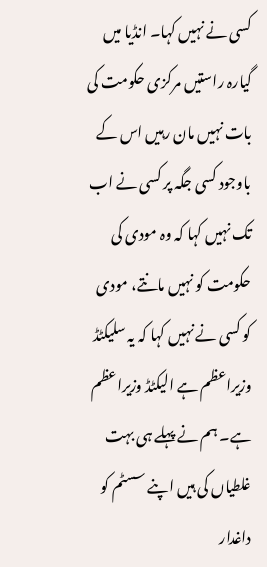کسی نے نہیں کہا۔ انڈیا میں گیارہ راستیں مرکزی حکومت کی بات نہیں مان رہیں اس کے باوجود کسی جگہ پر کسی نے اب تک نہیں کہا کہ وہ مودی کی حکومت کو نہیں مانتے، مودی کو کسی نے نہیں کہا کہ یہ سلیکٹڈ وزیراعظم ہے الیکٹڈ وزیراعظم ہے۔ ہم نے پہلے ہی بہت غلطیاں کی ہیں اپنے سسٹم کو داغدار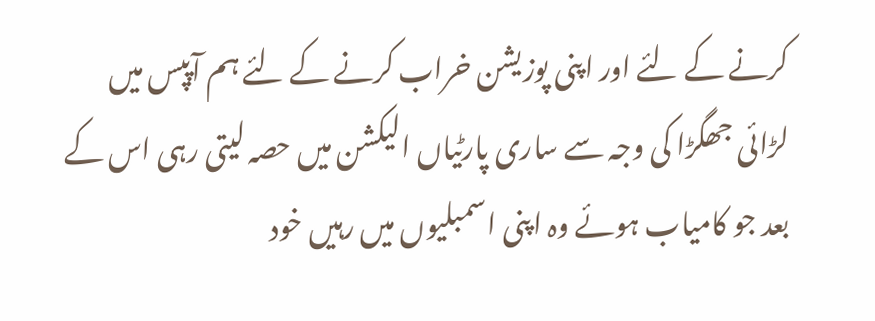کرنے کے لئے اور اپنی پوزیشن خراب کرنے کے لئے ہم آپپس میں لڑائی جھگڑا کی وجہ سے ساری پارٹیاں الیکشن میں حصہ لیتی رہی اس کے بعد جو کامیاب ہوئے وہ اپنی اسمبلیوں میں رہیں خود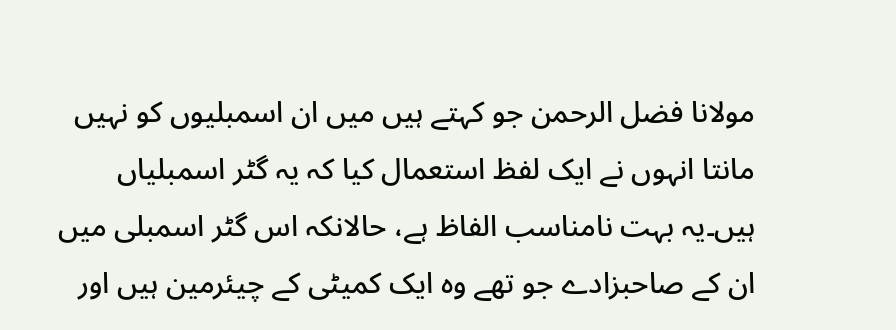مولانا فضل الرحمن جو کہتے ہیں میں ان اسمبلیوں کو نہیں مانتا انہوں نے ایک لفظ استعمال کیا کہ یہ گٹر اسمبلیاں ہیں۔یہ بہت نامناسب الفاظ ہے، حالانکہ اس گٹر اسمبلی میں ان کے صاحبزادے جو تھے وہ ایک کمیٹی کے چیئرمین ہیں اور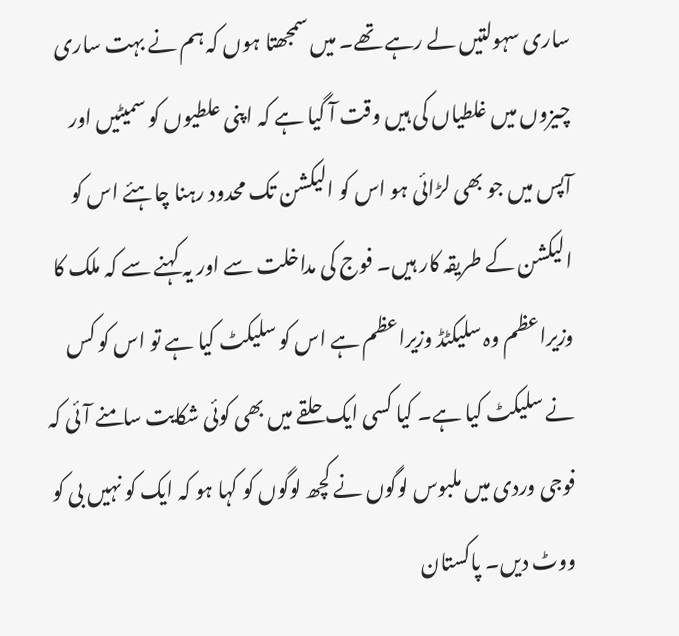ساری سہولتیں لے رہے تھے۔ میں سمجھتا ہوں کہ ہم نے بہت ساری چیزوں میں غلطیاں کی ہیں وقت آ گیا ہے کہ اپنی علطیوں کو سمیٹیں اور آپس میں جو بھی لڑائی ہو اس کو الیکشن تک محدود رہنا چاہئے اس کو الیکشن کے طریقہ کار ہیں۔ فوج کی مداخلت سے اور یہ کہنے سے کہ ملک کا وزیراعظم وہ سلیکٹڈ وزیراعظم ہے اس کو سلیکٹ کیا ہے تو اس کو کس نے سلیکٹ کیا ہے۔ کیا کسی ایک حلقے میں بھی کوئی شکایت سامنے آئی کہ فوجی وردی میں ملبوس لوگوں نے کچھ لوگوں کو کہا ہو کہ ایک کو نہیں بی کو ووٹ دیں۔ پاکستان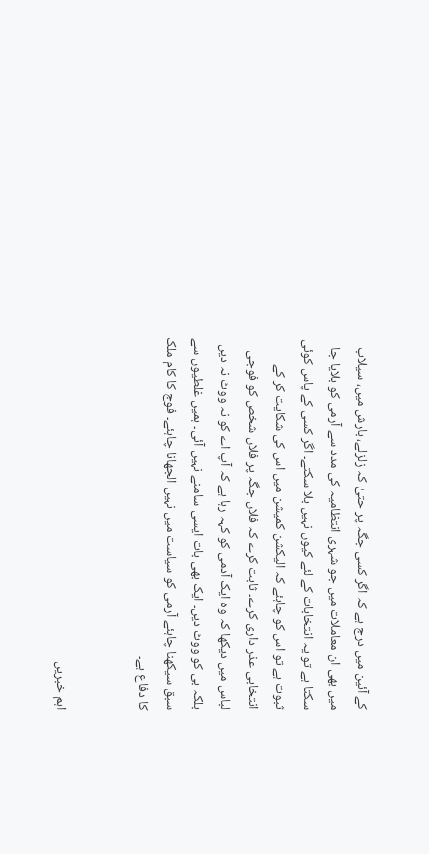کے آئین میں درج ہے کہ اگر کسی جگہ پر حتیٰ کہ زلزلے، بارش میں، سیلاب میں بھی ان معاملات میں جو شہری انتظامیہ کی مدد سے آرمی کو بلایا جا سکتا ہے تو یہ انتخابات کے لئے کیوں نہیں بلا سکتے۔ اگر کسی کے پاس کوئی ثبوت ہے تو اس کو چاہئے کہ الیکشن کمیشن میں اس کی شکایت کر کے انتخابی عذر داری کرے۔ ثابت کرے کہ فلاں جگہ پر فلاں شخص کو فوجی لباس میں دیکھا کہ وہ ایک آدمی کو کہہ رہا ہے کہ آپ اے کو نہ ووٹ نہ دیں بلکہ بی کو ووٹ دیں۔ ایک بھی بات ایسی سامنے نہیں آئی۔ ہمیں غلطیوں سے سبق سیکھنا چاہئے آرمی کو سیاست میں نہیں الجھانا چاہئے۔ فوج کا کام ملک کا دفاع ہے۔


اہم خبریں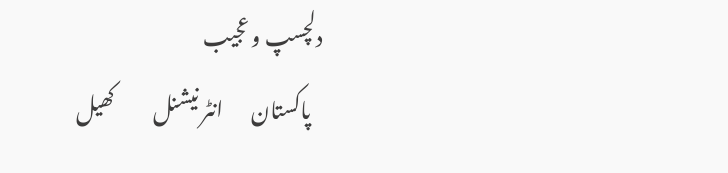دلچسپ و عجیب
   پاکستان       انٹر نیشنل          کھیل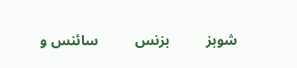شوبز          بزنس          سائنس و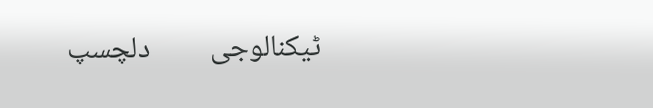ٹیکنالوجی         دلچسپ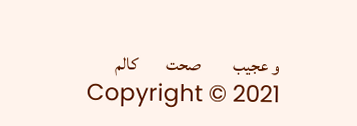و عجیب         صحت        کالم
Copyright © 2021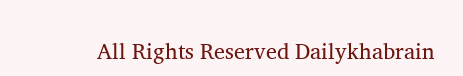All Rights Reserved Dailykhabrain